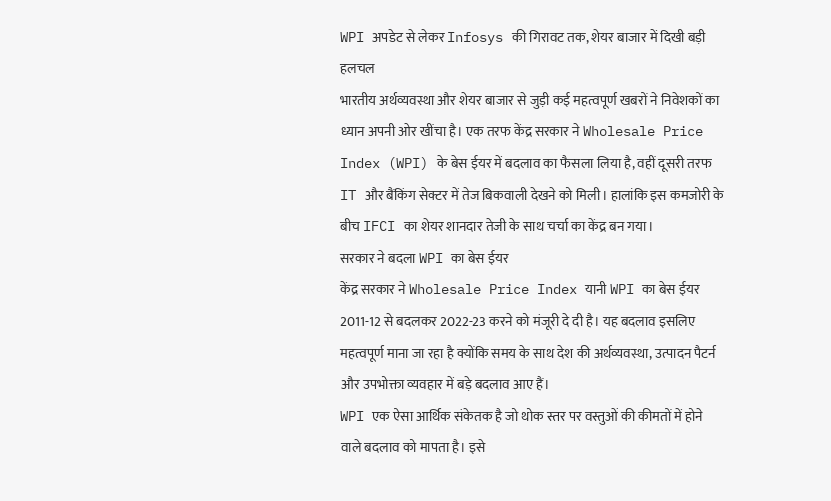WPI अपडेट से लेकर Infosys की गिरावट तक, शेयर बाजार में दिखी बड़ी हलचल
भारतीय अर्थव्यवस्था और शेयर बाजार से जुड़ी कई महत्वपूर्ण खबरों ने निवेशकों का ध्यान अपनी ओर खींचा है। एक तरफ केंद्र सरकार ने Wholesale Price Index (WPI) के बेस ईयर में बदलाव का फैसला लिया है, वहीं दूसरी तरफ IT और बैंकिंग सेक्टर में तेज बिकवाली देखने को मिली। हालांकि इस कमजोरी के बीच IFCI का शेयर शानदार तेजी के साथ चर्चा का केंद्र बन गया।
सरकार ने बदला WPI का बेस ईयर
केंद्र सरकार ने Wholesale Price Index यानी WPI का बेस ईयर 2011-12 से बदलकर 2022-23 करने को मंजूरी दे दी है। यह बदलाव इसलिए महत्वपूर्ण माना जा रहा है क्योंकि समय के साथ देश की अर्थव्यवस्था, उत्पादन पैटर्न और उपभोक्ता व्यवहार में बड़े बदलाव आए हैं।
WPI एक ऐसा आर्थिक संकेतक है जो थोक स्तर पर वस्तुओं की कीमतों में होने वाले बदलाव को मापता है। इसे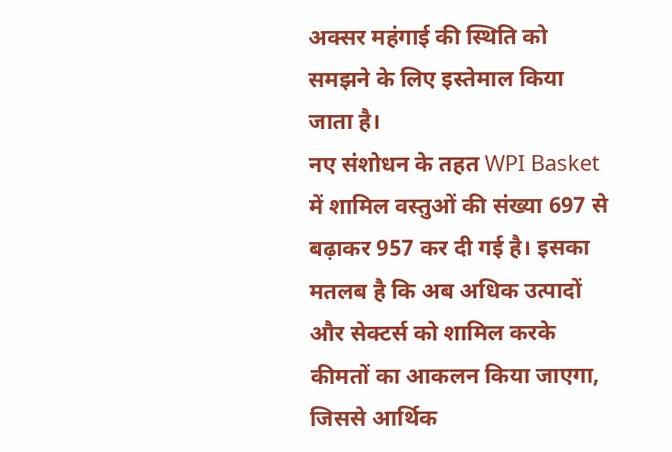अक्सर महंगाई की स्थिति को समझने के लिए इस्तेमाल किया जाता है।
नए संशोधन के तहत WPI Basket में शामिल वस्तुओं की संख्या 697 से बढ़ाकर 957 कर दी गई है। इसका मतलब है कि अब अधिक उत्पादों और सेक्टर्स को शामिल करके कीमतों का आकलन किया जाएगा, जिससे आर्थिक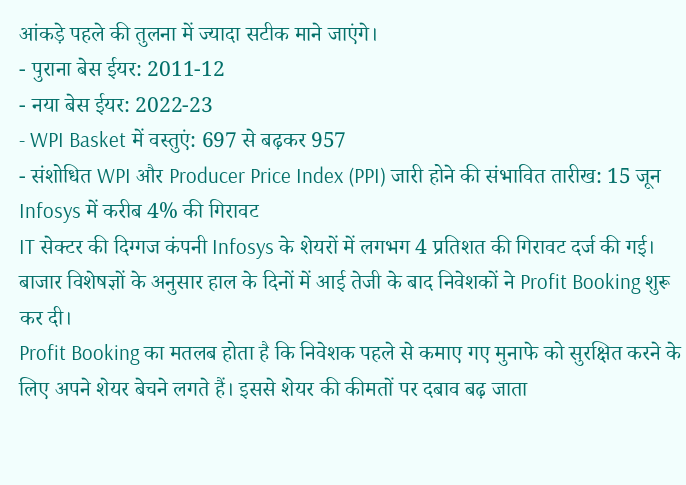आंकड़े पहले की तुलना में ज्यादा सटीक माने जाएंगे।
- पुराना बेस ईयर: 2011-12
- नया बेस ईयर: 2022-23
- WPI Basket में वस्तुएं: 697 से बढ़कर 957
- संशोधित WPI और Producer Price Index (PPI) जारी होने की संभावित तारीख: 15 जून
Infosys में करीब 4% की गिरावट
IT सेक्टर की दिग्गज कंपनी Infosys के शेयरों में लगभग 4 प्रतिशत की गिरावट दर्ज की गई। बाजार विशेषज्ञों के अनुसार हाल के दिनों में आई तेजी के बाद निवेशकों ने Profit Booking शुरू कर दी।
Profit Booking का मतलब होता है कि निवेशक पहले से कमाए गए मुनाफे को सुरक्षित करने के लिए अपने शेयर बेचने लगते हैं। इससे शेयर की कीमतों पर दबाव बढ़ जाता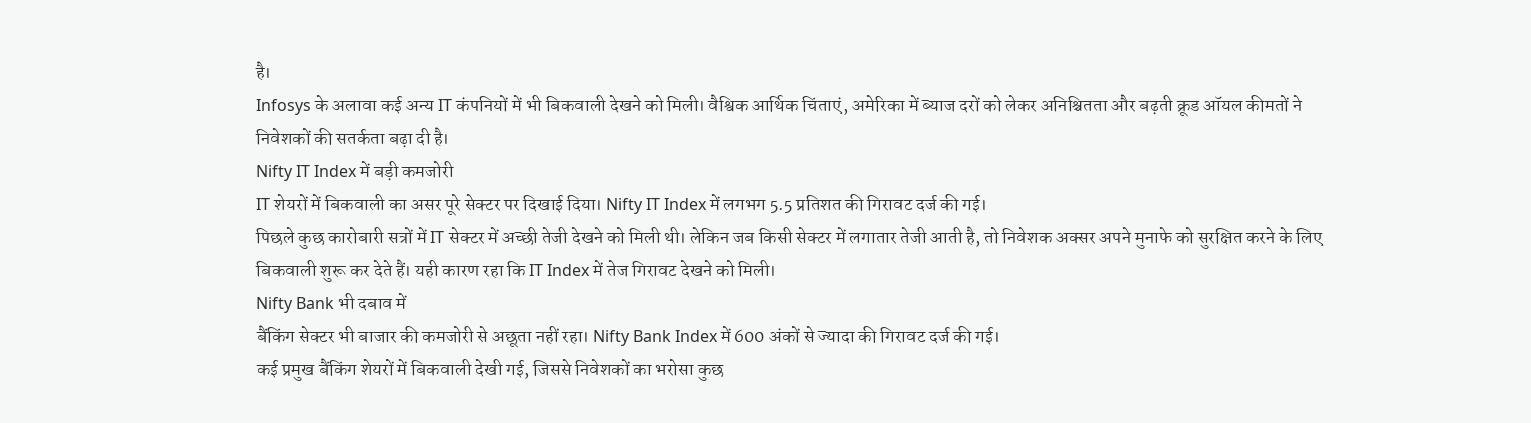है।
Infosys के अलावा कई अन्य IT कंपनियों में भी बिकवाली देखने को मिली। वैश्विक आर्थिक चिंताएं, अमेरिका में ब्याज दरों को लेकर अनिश्चितता और बढ़ती क्रूड ऑयल कीमतों ने निवेशकों की सतर्कता बढ़ा दी है।
Nifty IT Index में बड़ी कमजोरी
IT शेयरों में बिकवाली का असर पूरे सेक्टर पर दिखाई दिया। Nifty IT Index में लगभग 5.5 प्रतिशत की गिरावट दर्ज की गई।
पिछले कुछ कारोबारी सत्रों में IT सेक्टर में अच्छी तेजी देखने को मिली थी। लेकिन जब किसी सेक्टर में लगातार तेजी आती है, तो निवेशक अक्सर अपने मुनाफे को सुरक्षित करने के लिए बिकवाली शुरू कर देते हैं। यही कारण रहा कि IT Index में तेज गिरावट देखने को मिली।
Nifty Bank भी दबाव में
बैंकिंग सेक्टर भी बाजार की कमजोरी से अछूता नहीं रहा। Nifty Bank Index में 600 अंकों से ज्यादा की गिरावट दर्ज की गई।
कई प्रमुख बैंकिंग शेयरों में बिकवाली देखी गई, जिससे निवेशकों का भरोसा कुछ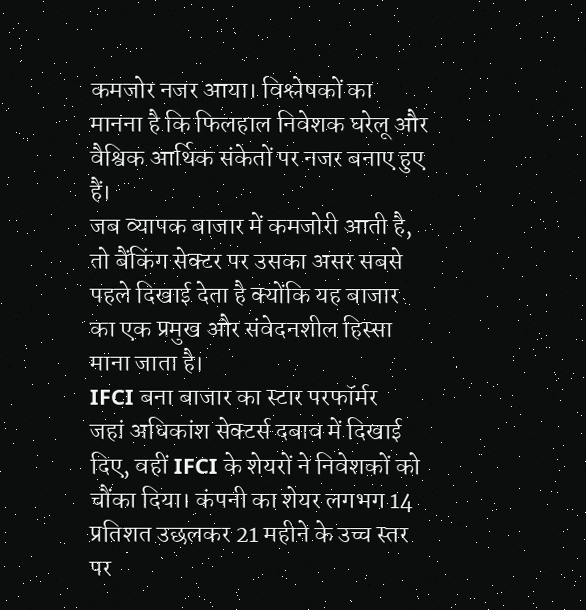कमजोर नजर आया। विश्लेषकों का मानना है कि फिलहाल निवेशक घरेलू और वैश्विक आर्थिक संकेतों पर नजर बनाए हुए हैं।
जब व्यापक बाजार में कमजोरी आती है, तो बैंकिंग सेक्टर पर उसका असर सबसे पहले दिखाई देता है क्योंकि यह बाजार का एक प्रमुख और संवेदनशील हिस्सा माना जाता है।
IFCI बना बाजार का स्टार परफॉर्मर
जहां अधिकांश सेक्टर्स दबाव में दिखाई दिए, वहीं IFCI के शेयरों ने निवेशकों को चौंका दिया। कंपनी का शेयर लगभग 14 प्रतिशत उछलकर 21 महीने के उच्च स्तर पर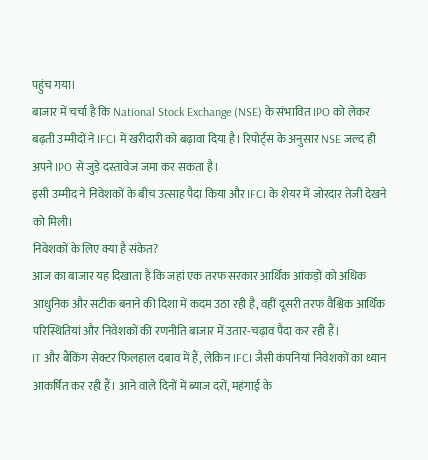पहुंच गया।
बाजार में चर्चा है कि National Stock Exchange (NSE) के संभावित IPO को लेकर बढ़ती उम्मीदों ने IFCI में खरीदारी को बढ़ावा दिया है। रिपोर्ट्स के अनुसार NSE जल्द ही अपने IPO से जुड़े दस्तावेज जमा कर सकता है।
इसी उम्मीद ने निवेशकों के बीच उत्साह पैदा किया और IFCI के शेयर में जोरदार तेजी देखने को मिली।
निवेशकों के लिए क्या है संकेत?
आज का बाजार यह दिखाता है कि जहां एक तरफ सरकार आर्थिक आंकड़ों को अधिक आधुनिक और सटीक बनाने की दिशा में कदम उठा रही है, वहीं दूसरी तरफ वैश्विक आर्थिक परिस्थितियां और निवेशकों की रणनीति बाजार में उतार-चढ़ाव पैदा कर रही हैं।
IT और बैंकिंग सेक्टर फिलहाल दबाव में हैं, लेकिन IFCI जैसी कंपनियां निवेशकों का ध्यान आकर्षित कर रही हैं। आने वाले दिनों में ब्याज दरों, महंगाई के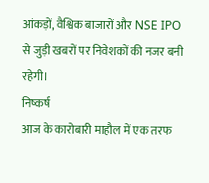आंकड़ों, वैश्विक बाजारों और NSE IPO से जुड़ी खबरों पर निवेशकों की नजर बनी रहेगी।
निष्कर्ष
आज के कारोबारी माहौल में एक तरफ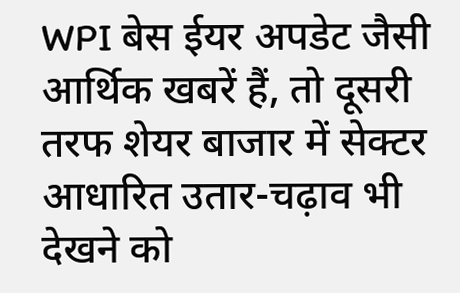WPI बेस ईयर अपडेट जैसी आर्थिक खबरें हैं, तो दूसरी तरफ शेयर बाजार में सेक्टर आधारित उतार-चढ़ाव भी देखने को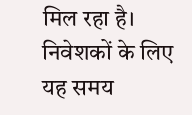मिल रहा है। निवेशकों के लिए यह समय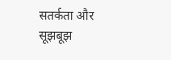सतर्कता और सूझबूझ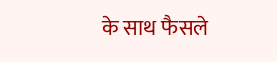के साथ फैसले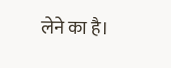लेने का है।